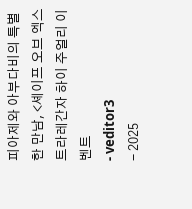피아제와 아부다비의 특별한 만남, <셰이프 오브 엑스트라레간자 하이 주얼리 이벤트
- veditor3
- 2025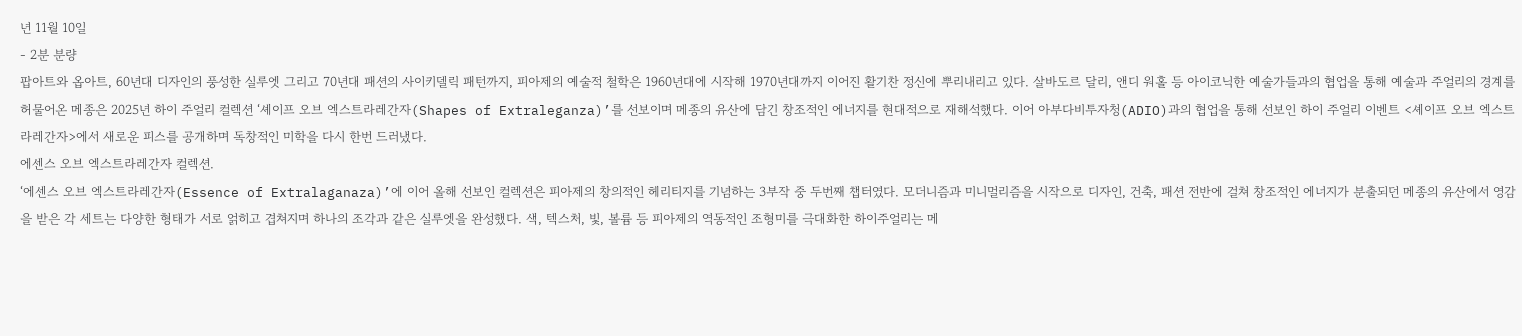년 11월 10일
- 2분 분량
팝아트와 옵아트, 60년대 디자인의 풍성한 실루엣 그리고 70년대 패션의 사이키델릭 패턴까지, 피아제의 예술적 철학은 1960년대에 시작해 1970년대까지 이어진 활기찬 정신에 뿌리내리고 있다. 살바도르 달리, 앤디 워홀 등 아이코닉한 예술가들과의 협업을 통해 예술과 주얼리의 경계를 허물어온 메종은 2025년 하이 주얼리 컬렉션 ‘셰이프 오브 엑스트라레간자(Shapes of Extraleganza)’를 선보이며 메종의 유산에 담긴 창조적인 에너지를 현대적으로 재해석했다. 이어 아부다비투자청(ADIO)과의 협업을 통해 선보인 하이 주얼리 이벤트 <셰이프 오브 엑스트라레간자>에서 새로운 피스를 공개하며 독창적인 미학을 다시 한번 드러냈다.
에센스 오브 엑스트라레간자 컬렉션.
‘에센스 오브 엑스트라레간자(Essence of Extralaganaza)’에 이어 올해 선보인 컬렉션은 피아제의 창의적인 헤리티지를 기념하는 3부작 중 두번째 챕터였다. 모더니즘과 미니멀리즘을 시작으로 디자인, 건축, 패션 전반에 걸쳐 창조적인 에너지가 분출되던 메종의 유산에서 영감을 받은 각 세트는 다양한 형태가 서로 얽히고 겹쳐지며 하나의 조각과 같은 실루엣을 완성했다. 색, 텍스처, 빛, 볼륨 등 피아제의 역동적인 조형미를 극대화한 하이주얼리는 메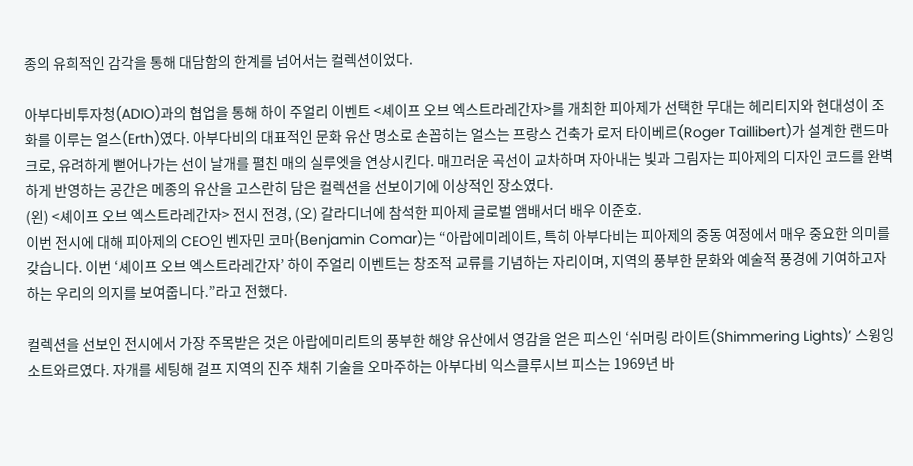종의 유희적인 감각을 통해 대담함의 한계를 넘어서는 컬렉션이었다.

아부다비투자청(ADIO)과의 협업을 통해 하이 주얼리 이벤트 <셰이프 오브 엑스트라레간자>를 개최한 피아제가 선택한 무대는 헤리티지와 현대성이 조화를 이루는 얼스(Erth)였다. 아부다비의 대표적인 문화 유산 명소로 손꼽히는 얼스는 프랑스 건축가 로저 타이베르(Roger Taillibert)가 설계한 랜드마크로, 유려하게 뻗어나가는 선이 날개를 펼친 매의 실루엣을 연상시킨다. 매끄러운 곡선이 교차하며 자아내는 빛과 그림자는 피아제의 디자인 코드를 완벽하게 반영하는 공간은 메종의 유산을 고스란히 담은 컬렉션을 선보이기에 이상적인 장소였다.
(왼) <셰이프 오브 엑스트라레간자> 전시 전경, (오) 갈라디너에 참석한 피아제 글로벌 앰배서더 배우 이준호.
이번 전시에 대해 피아제의 CEO인 벤자민 코마(Benjamin Comar)는 “아랍에미레이트, 특히 아부다비는 피아제의 중동 여정에서 매우 중요한 의미를 갖습니다. 이번 ‘셰이프 오브 엑스트라레간자’ 하이 주얼리 이벤트는 창조적 교류를 기념하는 자리이며, 지역의 풍부한 문화와 예술적 풍경에 기여하고자 하는 우리의 의지를 보여줍니다.”라고 전했다.

컬렉션을 선보인 전시에서 가장 주목받은 것은 아랍에미리트의 풍부한 해양 유산에서 영감을 얻은 피스인 ‘쉬머링 라이트(Shimmering Lights)’ 스윙잉 소트와르였다. 자개를 세팅해 걸프 지역의 진주 채취 기술을 오마주하는 아부다비 익스클루시브 피스는 1969년 바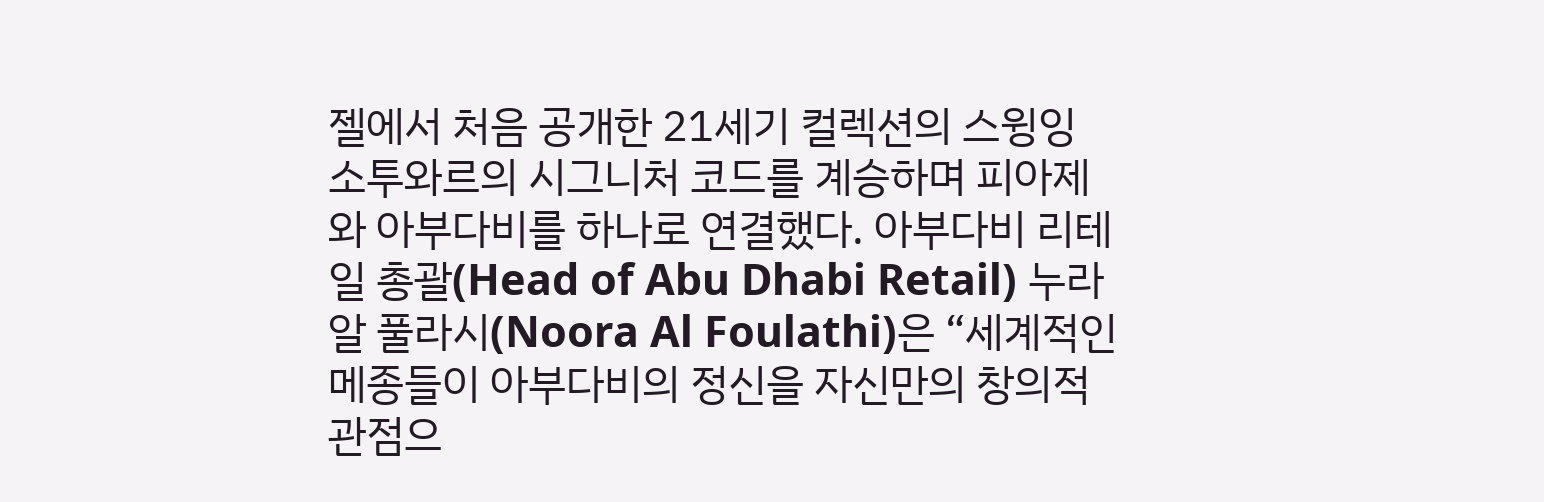젤에서 처음 공개한 21세기 컬렉션의 스윙잉 소투와르의 시그니처 코드를 계승하며 피아제와 아부다비를 하나로 연결했다. 아부다비 리테일 총괄(Head of Abu Dhabi Retail) 누라 알 풀라시(Noora Al Foulathi)은 “세계적인 메종들이 아부다비의 정신을 자신만의 창의적 관점으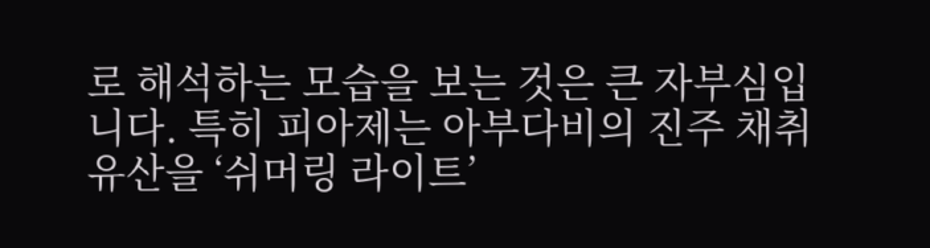로 해석하는 모습을 보는 것은 큰 자부심입니다. 특히 피아제는 아부다비의 진주 채취 유산을 ‘쉬머링 라이트’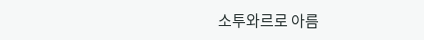소투와르로 아름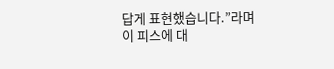답게 표현했습니다.”라며 이 피스에 대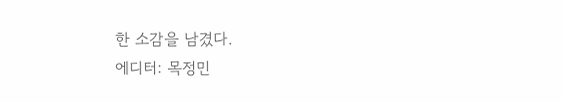한 소감을 남겼다.
에디터: 목정민